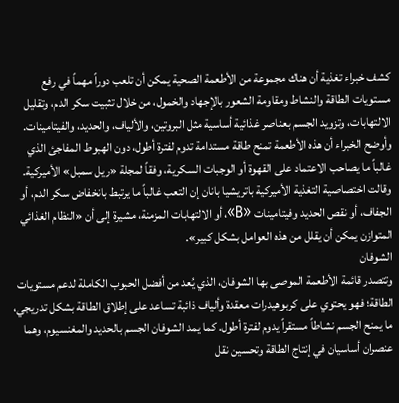كشف خبراء تغذية أن هناك مجموعة من الأطعمة الصحية يمكن أن تلعب دوراً مهماً في رفع مستويات الطاقة والنشاط ومقاومة الشعور بالإجهاد والخمول، من خلال تثبيت سكر الدم، وتقليل الالتهابات، وتزويد الجسم بعناصر غذائية أساسية مثل البروتين، والألياف، والحديد، والفيتامينات.
وأوضح الخبراء أن هذه الأطعمة تمنح طاقة مستدامة تدوم لفترة أطول، دون الهبوط المفاجئ الذي غالباً ما يصاحب الاعتماد على القهوة أو الوجبات السكرية، وفقاً لمجلة «ريل سمبل» الأميركية.
وقالت اختصاصية التغذية الأميركية باتريشيا بانان إن التعب غالباً ما يرتبط بانخفاض سكر الدم، أو الجفاف، أو نقص الحديد وفيتامينات «B»، أو الالتهابات المزمنة، مشيرة إلى أن «النظام الغذائي المتوازن يمكن أن يقلل من هذه العوامل بشكل كبير».
الشوفان
وتتصدر قائمة الأطعمة الموصى بها الشوفان، الذي يُعد من أفضل الحبوب الكاملة لدعم مستويات الطاقة؛ فهو يحتوي على كربوهيدرات معقدة وألياف ذائبة تساعد على إطلاق الطاقة بشكل تدريجي، ما يمنح الجسم نشاطاً مستقراً يدوم لفترة أطول. كما يمد الشوفان الجسم بالحديد والمغنسيوم، وهما عنصران أساسيان في إنتاج الطاقة وتحسين نقل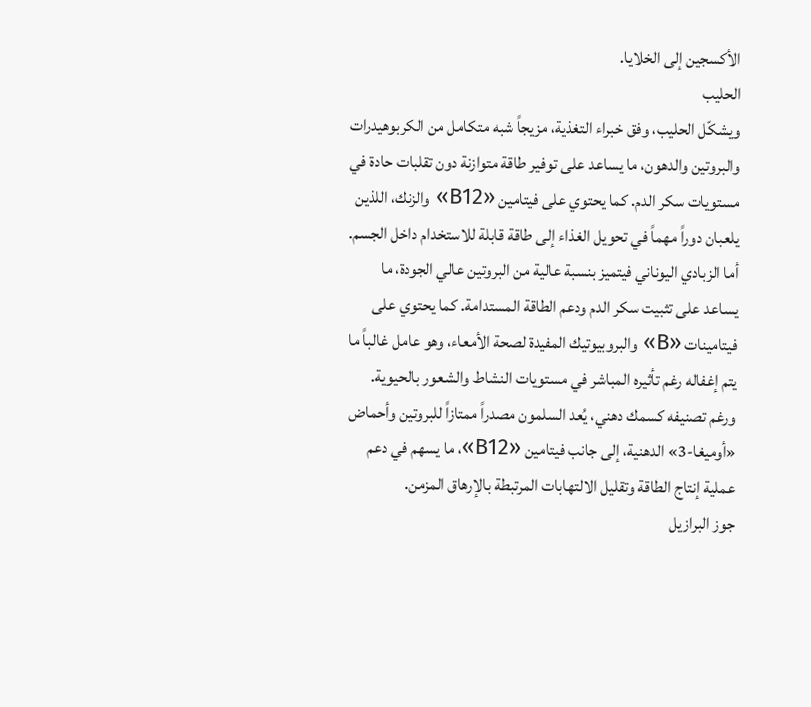الأكسجين إلى الخلايا.
الحليب
ويشكّل الحليب، وفق خبراء التغذية، مزيجاً شبه متكامل من الكربوهيدرات والبروتين والدهون، ما يساعد على توفير طاقة متوازنة دون تقلبات حادة في مستويات سكر الدم. كما يحتوي على فيتامين «B12» والزنك، اللذين يلعبان دوراً مهماً في تحويل الغذاء إلى طاقة قابلة للاستخدام داخل الجسم.
أما الزبادي اليوناني فيتميز بنسبة عالية من البروتين عالي الجودة، ما يساعد على تثبيت سكر الدم ودعم الطاقة المستدامة. كما يحتوي على فيتامينات «B» والبروبيوتيك المفيدة لصحة الأمعاء، وهو عامل غالباً ما يتم إغفاله رغم تأثيره المباشر في مستويات النشاط والشعور بالحيوية.
ورغم تصنيفه كسمك دهني، يُعد السلمون مصدراً ممتازاً للبروتين وأحماض «أوميغا-3» الدهنية، إلى جانب فيتامين «B12»، ما يسهم في دعم عملية إنتاج الطاقة وتقليل الالتهابات المرتبطة بالإرهاق المزمن.
جوز البرازيل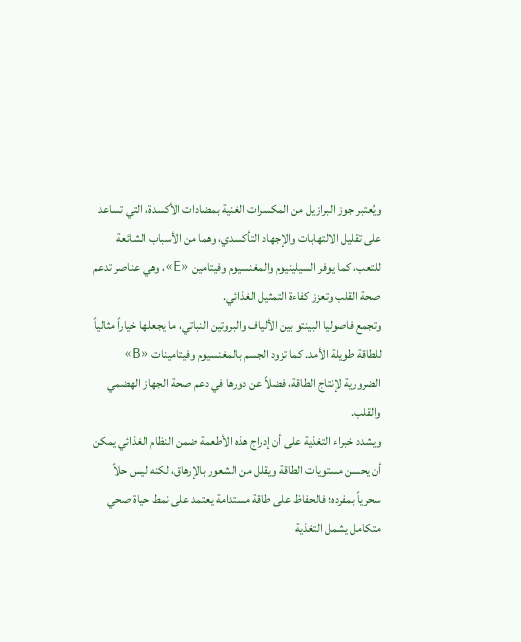ويُعتبر جوز البرازيل من المكسرات الغنية بمضادات الأكسدة، التي تساعد على تقليل الالتهابات والإجهاد التأكسدي، وهما من الأسباب الشائعة للتعب، كما يوفر السيلينيوم والمغنسيوم وفيتامين «E»، وهي عناصر تدعم صحة القلب وتعزز كفاءة التمثيل الغذائي.
وتجمع فاصوليا البينتو بين الألياف والبروتين النباتي، ما يجعلها خياراً مثالياً للطاقة طويلة الأمد. كما تزود الجسم بالمغنسيوم وفيتامينات «B» الضرورية لإنتاج الطاقة، فضلاً عن دورها في دعم صحة الجهاز الهضمي والقلب.
ويشدد خبراء التغذية على أن إدراج هذه الأطعمة ضمن النظام الغذائي يمكن أن يحسن مستويات الطاقة ويقلل من الشعور بالإرهاق، لكنه ليس حلاً سحرياً بمفرده؛ فالحفاظ على طاقة مستدامة يعتمد على نمط حياة صحي متكامل يشمل التغذية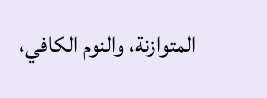المتوازنة، والنوم الكافي،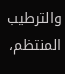والترطيب المنتظم،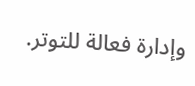وإدارة فعالة للتوتر.